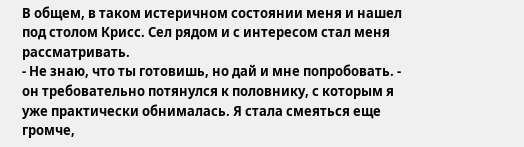В общем, в таком истеричном состоянии меня и нашел под столом Крисс. Сел рядом и с интересом стал меня рассматривать.
- Не знаю, что ты готовишь, но дай и мне попробовать. - он требовательно потянулся к половнику, с которым я уже практически обнималась. Я стала смеяться еще громче,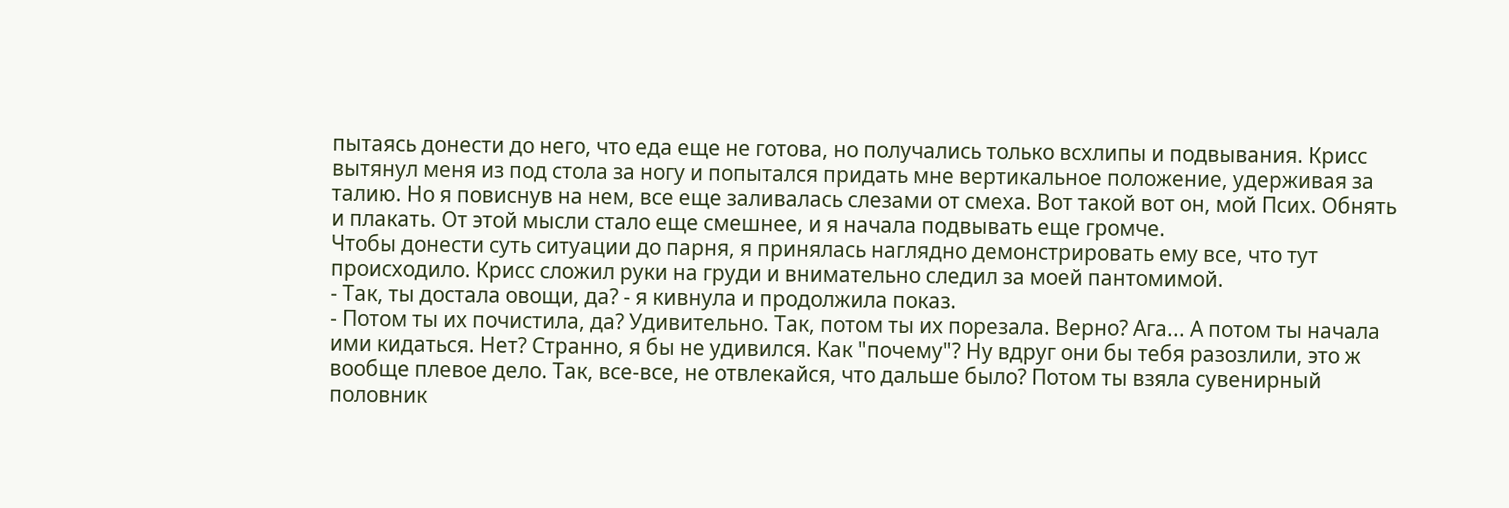пытаясь донести до него, что еда еще не готова, но получались только всхлипы и подвывания. Крисс вытянул меня из под стола за ногу и попытался придать мне вертикальное положение, удерживая за талию. Но я повиснув на нем, все еще заливалась слезами от смеха. Вот такой вот он, мой Псих. Обнять и плакать. От этой мысли стало еще смешнее, и я начала подвывать еще громче.
Чтобы донести суть ситуации до парня, я принялась наглядно демонстрировать ему все, что тут происходило. Крисс сложил руки на груди и внимательно следил за моей пантомимой.
- Так, ты достала овощи, да? - я кивнула и продолжила показ.
- Потом ты их почистила, да? Удивительно. Так, потом ты их порезала. Верно? Ага... А потом ты начала ими кидаться. Нет? Странно, я бы не удивился. Как "почему"? Ну вдруг они бы тебя разозлили, это ж вообще плевое дело. Так, все-все, не отвлекайся, что дальше было? Потом ты взяла сувенирный половник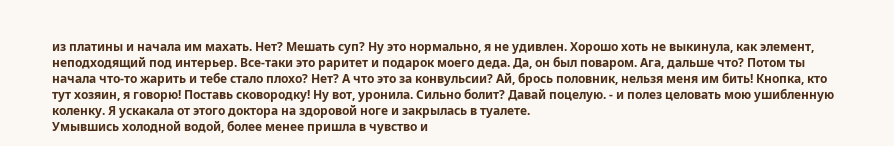из платины и начала им махать. Нет? Мешать суп? Ну это нормально, я не удивлен. Хорошо хоть не выкинула, как элемент, неподходящий под интерьер. Все-таки это раритет и подарок моего деда. Да, он был поваром. Ага, дальше что? Потом ты начала что-то жарить и тебе стало плохо? Нет? А что это за конвульсии? Ай, брось половник, нельзя меня им бить! Кнопка, кто тут хозяин, я говорю! Поставь сковородку! Ну вот, уронила. Сильно болит? Давай поцелую. - и полез целовать мою ушибленную коленку. Я ускакала от этого доктора на здоровой ноге и закрылась в туалете.
Умывшись холодной водой, более менее пришла в чувство и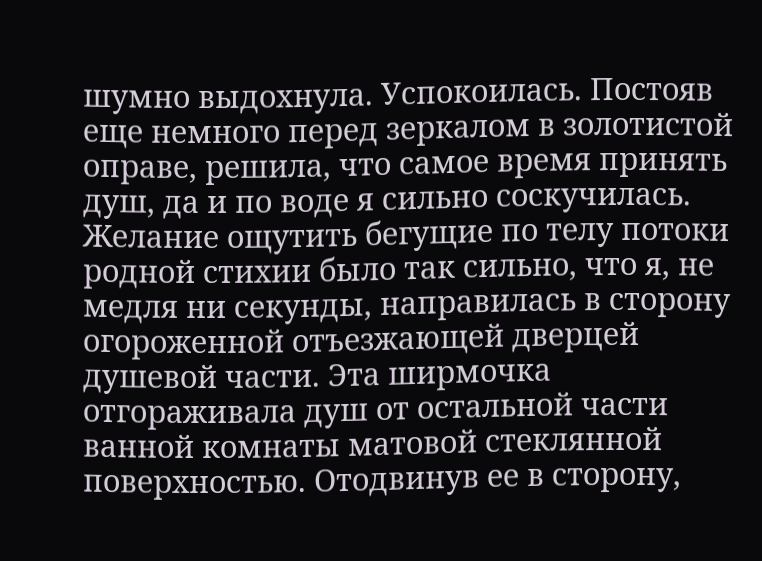шумно выдохнула. Успокоилась. Постояв еще немного перед зеркалом в золотистой оправе, решила, что самое время принять душ, да и по воде я сильно соскучилась. Желание ощутить бегущие по телу потоки родной стихии было так сильно, что я, не медля ни секунды, направилась в сторону огороженной отъезжающей дверцей душевой части. Эта ширмочка отгораживала душ от остальной части ванной комнаты матовой стеклянной поверхностью. Отодвинув ее в сторону,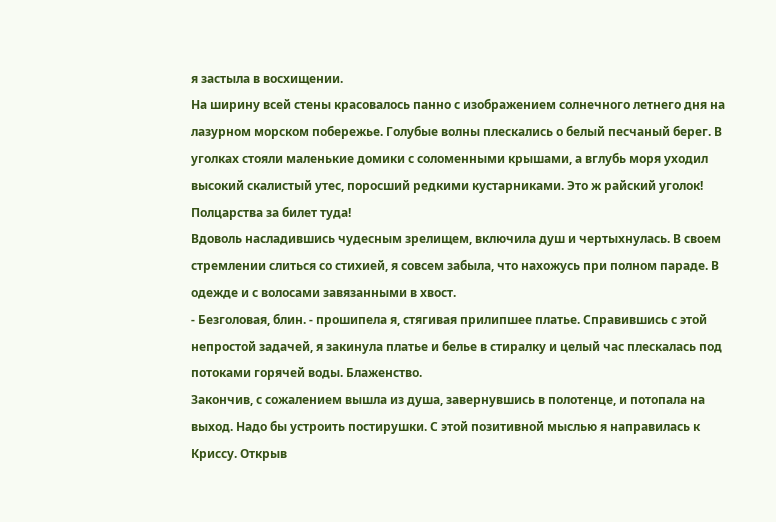я застыла в восхищении.
На ширину всей стены красовалось панно с изображением солнечного летнего дня на лазурном морском побережье. Голубые волны плескались о белый песчаный берег. В уголках стояли маленькие домики с соломенными крышами, а вглубь моря уходил высокий скалистый утес, поросший редкими кустарниками. Это ж райский уголок! Полцарства за билет туда!
Вдоволь насладившись чудесным зрелищем, включила душ и чертыхнулась. В своем стремлении слиться со стихией, я совсем забыла, что нахожусь при полном параде. В одежде и с волосами завязанными в хвост.
- Безголовая, блин. - прошипела я, стягивая прилипшее платье. Справившись с этой непростой задачей, я закинула платье и белье в стиралку и целый час плескалась под потоками горячей воды. Блаженство.
Закончив, с сожалением вышла из душа, завернувшись в полотенце, и потопала на выход. Надо бы устроить постирушки. С этой позитивной мыслью я направилась к Криссу. Открыв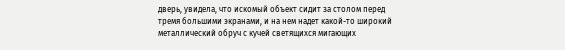дверь, увидела, что искомый объект сидит за столом перед тремя большими экранами, и на нем надет какой-то широкий металлический обруч с кучей светящихся мигающих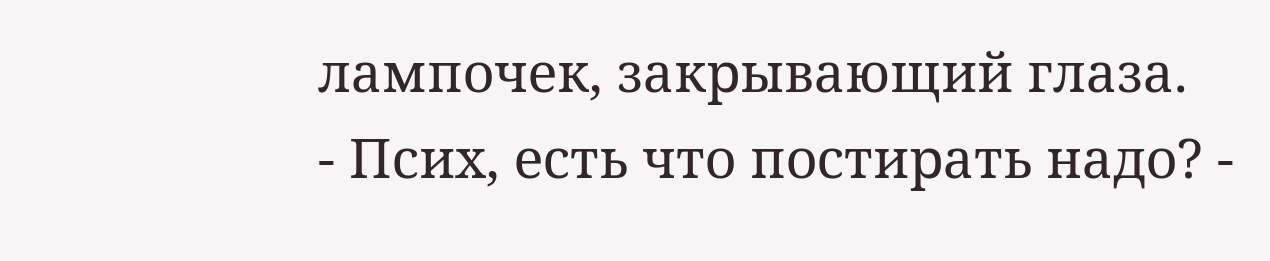лампочек, закрывающий глаза.
- Псих, есть что постирать надо? -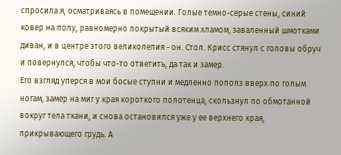спросила я, осматриваясь в помещении. Голые темно-серые стены, синий ковер на полу, равномерно покрытый всяким хламом, заваленный шмотками диван, и в центре этого великолепия - он. Стол. Крисс стянул с головы обруч и повернулся, чтобы что-то ответить, да так и замер.
Его взгляд уперся в мои босые ступни и медленно пополз вверх по голым ногам, замер на миг у края короткого полотенца, скользнул по обмотанной вокруг тела ткани, и снова остановился уже у ее верхнего края, прикрывающего грудь. А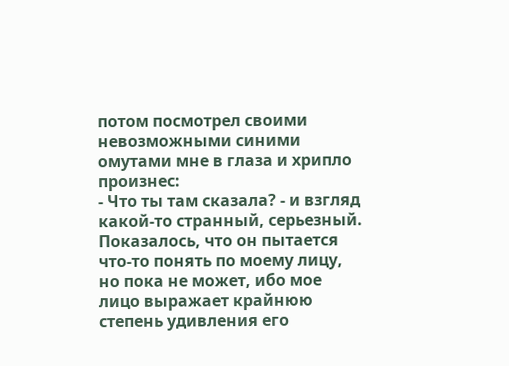потом посмотрел своими невозможными синими омутами мне в глаза и хрипло произнес:
- Что ты там сказала? - и взгляд какой-то странный, серьезный. Показалось, что он пытается что-то понять по моему лицу, но пока не может, ибо мое лицо выражает крайнюю степень удивления его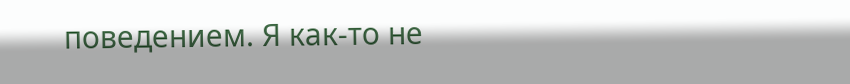поведением. Я как-то не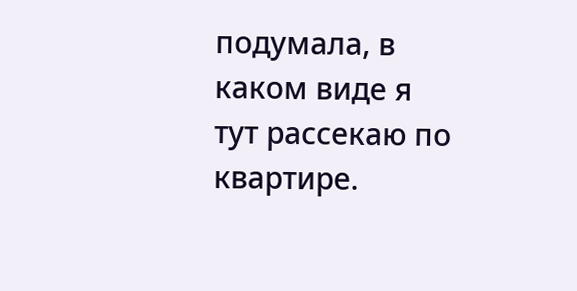подумала, в каком виде я тут рассекаю по квартире.